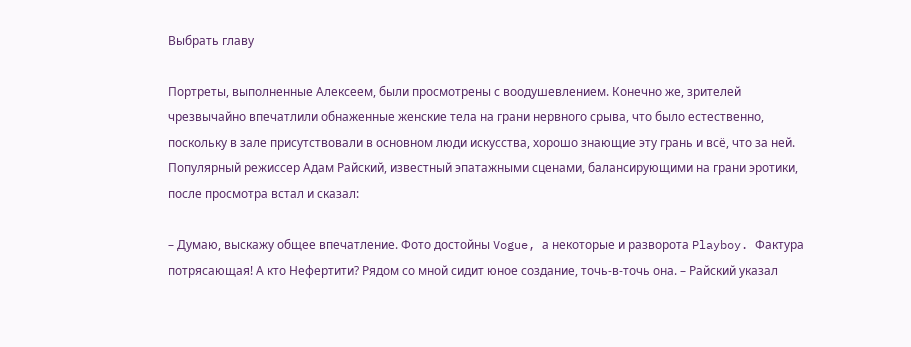Выбрать главу

Портреты, выполненные Алексеем, были просмотрены с воодушевлением. Конечно же, зрителей чрезвычайно впечатлили обнаженные женские тела на грани нервного срыва, что было естественно, поскольку в зале присутствовали в основном люди искусства, хорошо знающие эту грань и всё, что за ней. Популярный режиссер Адам Райский, известный эпатажными сценами, балансирующими на грани эротики, после просмотра встал и сказал:

– Думаю, выскажу общее впечатление. Фото достойны Vogue, а некоторые и разворота Playboy. Фактура потрясающая! А кто Нефертити? Рядом со мной сидит юное создание, точь-в-точь она. – Райский указал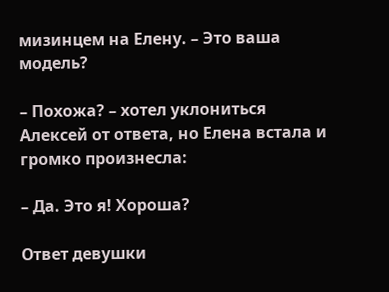мизинцем на Елену. – Это ваша модель?

– Похожа? – хотел уклониться Алексей от ответа, но Елена встала и громко произнесла:

– Да. Это я! Хороша?

Ответ девушки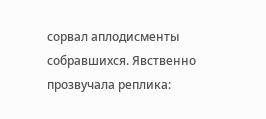сорвал аплодисменты собравшихся. Явственно прозвучала реплика: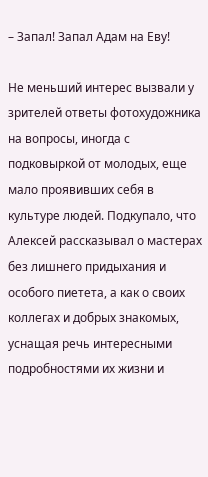– Запал! Запал Адам на Еву!

Не меньший интерес вызвали у зрителей ответы фотохудожника на вопросы, иногда с подковыркой от молодых, еще мало проявивших себя в культуре людей. Подкупало, что Алексей рассказывал о мастерах без лишнего придыхания и особого пиетета, а как о своих коллегах и добрых знакомых, уснащая речь интересными подробностями их жизни и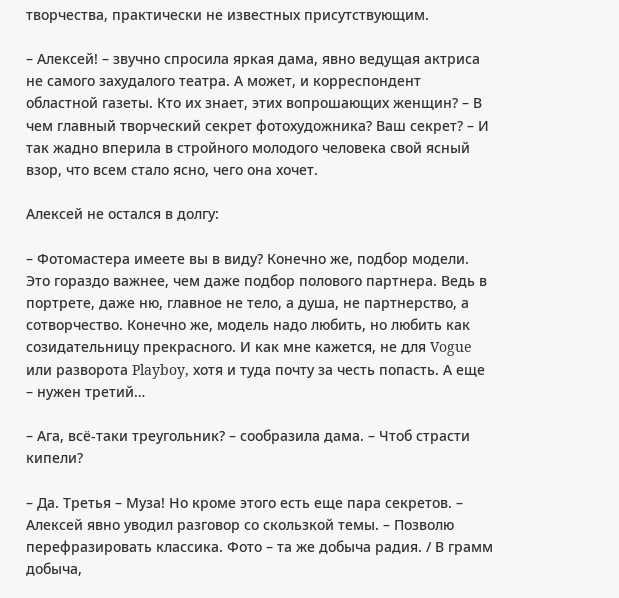творчества, практически не известных присутствующим.

– Алексей! – звучно спросила яркая дама, явно ведущая актриса не самого захудалого театра. А может, и корреспондент областной газеты. Кто их знает, этих вопрошающих женщин? – В чем главный творческий секрет фотохудожника? Ваш секрет? – И так жадно вперила в стройного молодого человека свой ясный взор, что всем стало ясно, чего она хочет.

Алексей не остался в долгу:

– Фотомастера имеете вы в виду? Конечно же, подбор модели. Это гораздо важнее, чем даже подбор полового партнера. Ведь в портрете, даже ню, главное не тело, а душа, не партнерство, а сотворчество. Конечно же, модель надо любить, но любить как созидательницу прекрасного. И как мне кажется, не для Vogue или разворота Playboy, хотя и туда почту за честь попасть. А еще – нужен третий…

– Ага, всё-таки треугольник? – сообразила дама. – Чтоб страсти кипели?

– Да. Третья – Муза! Но кроме этого есть еще пара секретов. – Алексей явно уводил разговор со скользкой темы. – Позволю перефразировать классика. Фото – та же добыча радия. / В грамм добыча,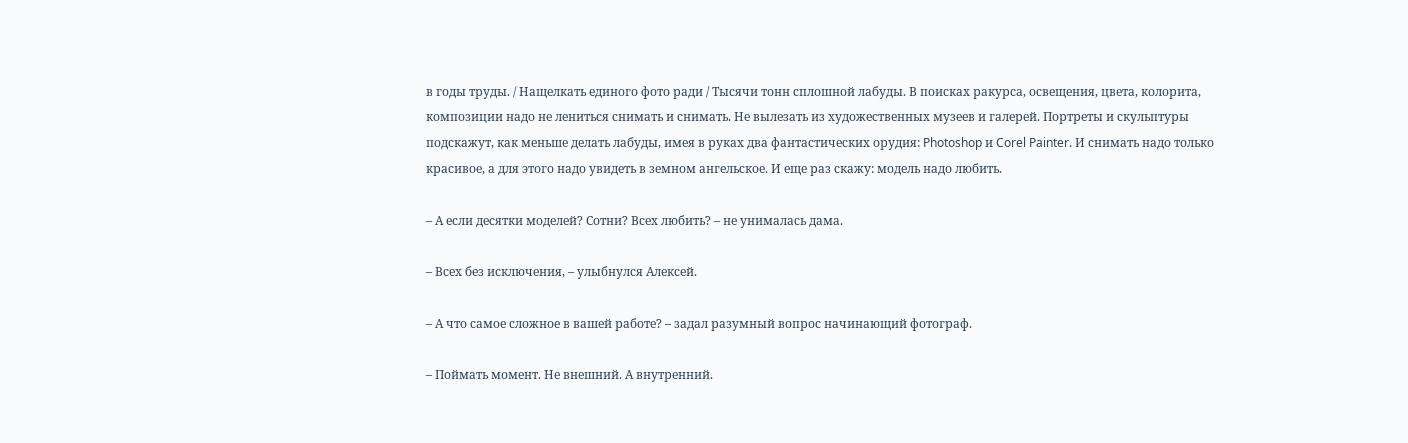в годы труды. / Нащелкать единого фото ради / Тысячи тонн сплошной лабуды. В поисках ракурса, освещения, цвета, колорита, композиции надо не лениться снимать и снимать. Не вылезать из художественных музеев и галерей. Портреты и скульптуры подскажут, как меньше делать лабуды, имея в руках два фантастических орудия: Photoshop и Corel Painter. И снимать надо только красивое, а для этого надо увидеть в земном ангельское. И еще раз скажу: модель надо любить.

– А если десятки моделей? Сотни? Всех любить? – не унималась дама.

– Всех без исключения, – улыбнулся Алексей.

– А что самое сложное в вашей работе? – задал разумный вопрос начинающий фотограф.

– Поймать момент. Не внешний. А внутренний.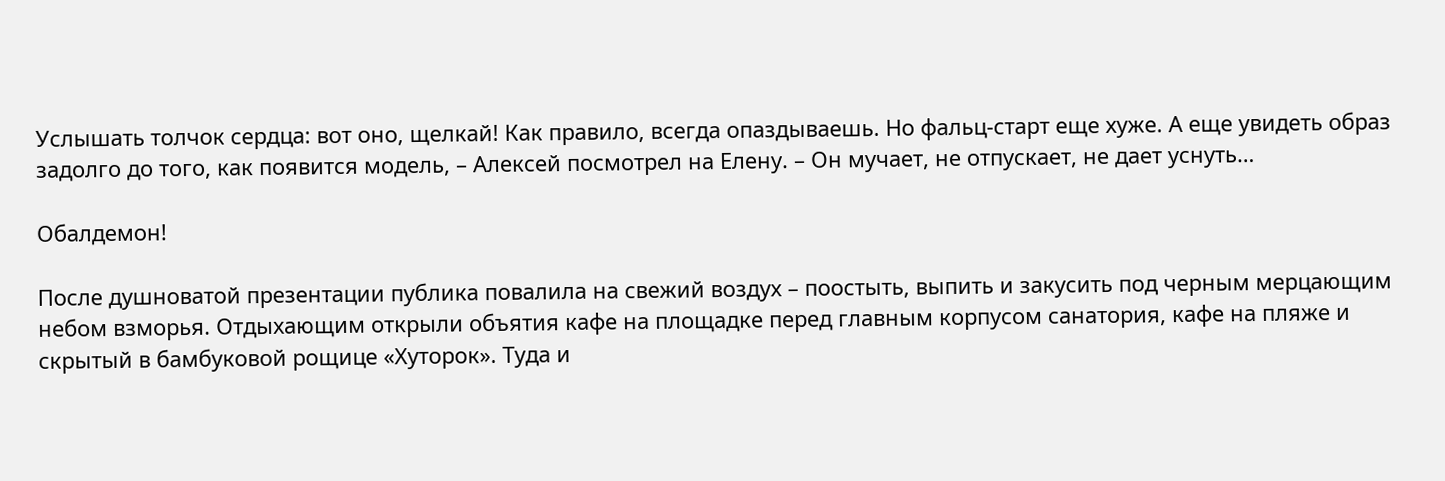Услышать толчок сердца: вот оно, щелкай! Как правило, всегда опаздываешь. Но фальц-старт еще хуже. А еще увидеть образ задолго до того, как появится модель, – Алексей посмотрел на Елену. – Он мучает, не отпускает, не дает уснуть…

Обалдемон!

После душноватой презентации публика повалила на свежий воздух – поостыть, выпить и закусить под черным мерцающим небом взморья. Отдыхающим открыли объятия кафе на площадке перед главным корпусом санатория, кафе на пляже и скрытый в бамбуковой рощице «Хуторок». Туда и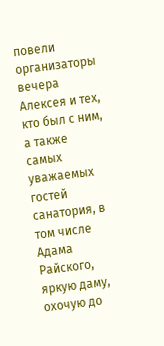повели организаторы вечера Алексея и тех, кто был с ним, а также самых уважаемых гостей санатория, в том числе Адама Райского, яркую даму, охочую до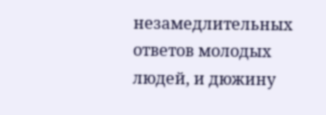незамедлительных ответов молодых людей, и дюжину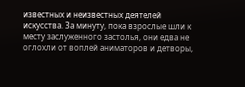известных и неизвестных деятелей искусства. За минуту, пока взрослые шли к месту заслуженного застолья, они едва не оглохли от воплей аниматоров и детворы,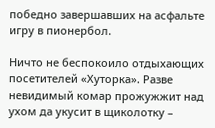победно завершавших на асфальте игру в пионербол.

Ничто не беспокоило отдыхающих посетителей «Хуторка». Разве невидимый комар прожужжит над ухом да укусит в щиколотку –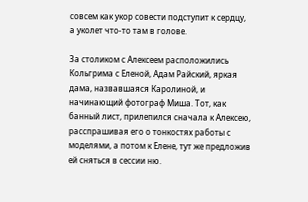совсем как укор совести подступит к сердцу, а уколет что-то там в голове.

За столиком с Алексеем расположились Кольгрима с Еленой, Адам Райский, яркая дама, назвавшаяся Каролиной, и начинающий фотограф Миша. Тот, как банный лист, прилепился сначала к Алексею, расспрашивая его о тонкостях работы с моделями, а потом к Елене, тут же предложив ей сняться в сессии ню.